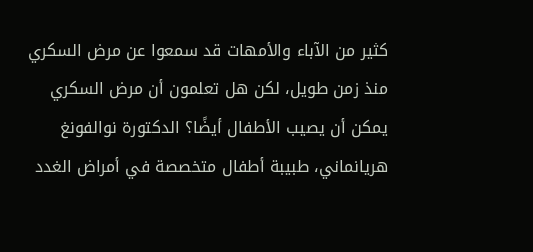كثير من الآباء والأمهات قد سمعوا عن مرض السكري منذ زمن طويل، لكن هل تعلمون أن مرض السكري يمكن أن يصيب الأطفال أيضًا؟ الدكتورة نوالفونغ هريانماني، طبيبة أطفال متخصصة في أمراض الغدد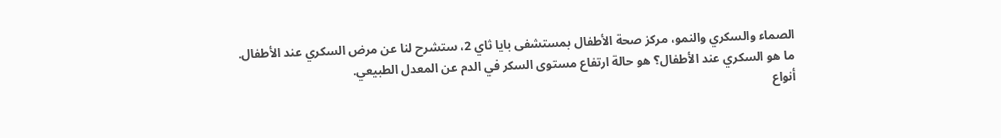الصماء والسكري والنمو، مركز صحة الأطفال بمستشفى بايا ثاي 2، ستشرح لنا عن مرض السكري عند الأطفال.
ما هو السكري عند الأطفال؟ هو حالة ارتفاع مستوى السكر في الدم عن المعدل الطبيعي.
أنواع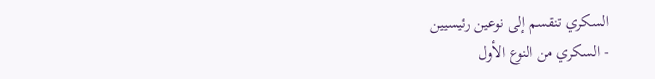السكري تنقسم إلى نوعين رئيسيين
- السكري من النوع الأول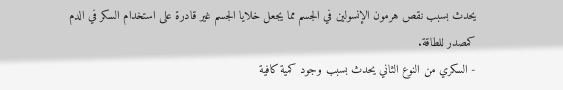يحدث بسبب نقص هرمون الإنسولين في الجسم مما يجعل خلايا الجسم غير قادرة على استخدام السكر في الدم كمصدر للطاقة.
- السكري من النوع الثاني يحدث بسبب وجود كمية كافية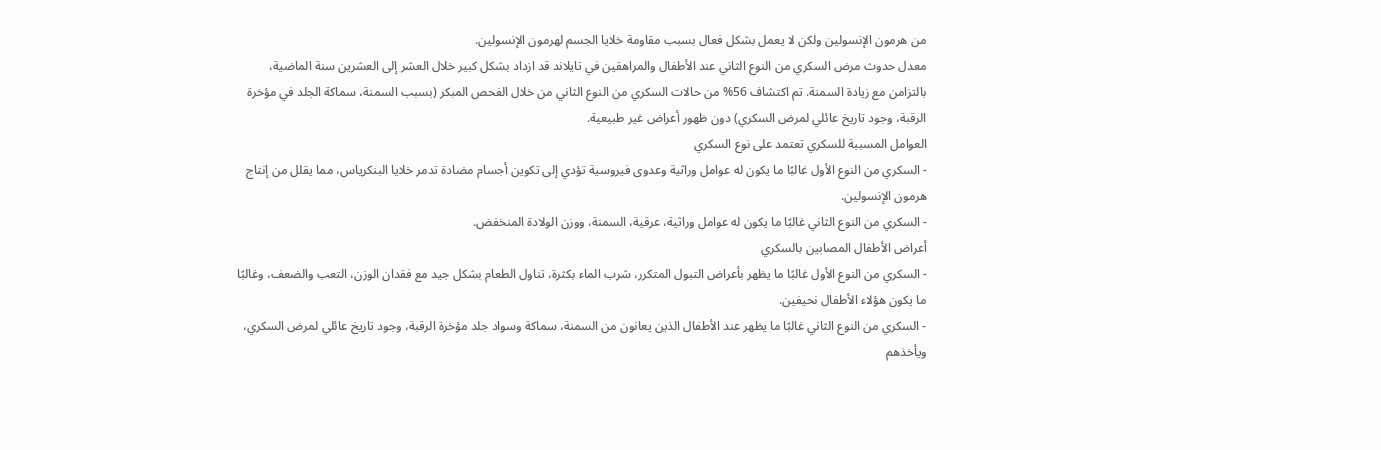من هرمون الإنسولين ولكن لا يعمل بشكل فعال بسبب مقاومة خلايا الجسم لهرمون الإنسولين.
معدل حدوث مرض السكري من النوع الثاني عند الأطفال والمراهقين في تايلاند قد ازداد بشكل كبير خلال العشر إلى العشرين سنة الماضية، بالتزامن مع زيادة السمنة. تم اكتشاف 56% من حالات السكري من النوع الثاني من خلال الفحص المبكر (بسبب السمنة، سماكة الجلد في مؤخرة الرقبة، وجود تاريخ عائلي لمرض السكري) دون ظهور أعراض غير طبيعية.
العوامل المسببة للسكري تعتمد على نوع السكري
- السكري من النوع الأول غالبًا ما يكون له عوامل وراثية وعدوى فيروسية تؤدي إلى تكوين أجسام مضادة تدمر خلايا البنكرياس، مما يقلل من إنتاج هرمون الإنسولين.
- السكري من النوع الثاني غالبًا ما يكون له عوامل وراثية، عرقية، السمنة، ووزن الولادة المنخفض.
أعراض الأطفال المصابين بالسكري
- السكري من النوع الأول غالبًا ما يظهر بأعراض التبول المتكرر، شرب الماء بكثرة، تناول الطعام بشكل جيد مع فقدان الوزن، التعب والضعف، وغالبًا ما يكون هؤلاء الأطفال نحيفين.
- السكري من النوع الثاني غالبًا ما يظهر عند الأطفال الذين يعانون من السمنة، سماكة وسواد جلد مؤخرة الرقبة، وجود تاريخ عائلي لمرض السكري، ويأخذهم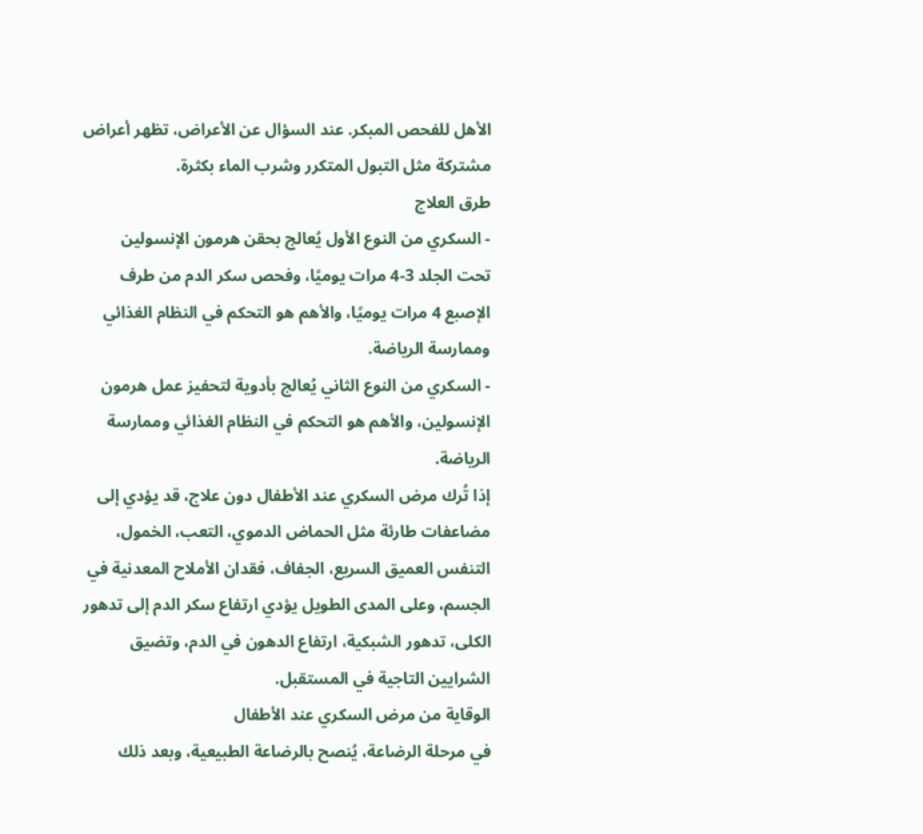الأهل للفحص المبكر. عند السؤال عن الأعراض، تظهر أعراض مشتركة مثل التبول المتكرر وشرب الماء بكثرة.
طرق العلاج
- السكري من النوع الأول يُعالج بحقن هرمون الإنسولين تحت الجلد 3-4 مرات يوميًا، وفحص سكر الدم من طرف الإصبع 4 مرات يوميًا، والأهم هو التحكم في النظام الغذائي وممارسة الرياضة.
- السكري من النوع الثاني يُعالج بأدوية لتحفيز عمل هرمون الإنسولين، والأهم هو التحكم في النظام الغذائي وممارسة الرياضة.
إذا تُرك مرض السكري عند الأطفال دون علاج، قد يؤدي إلى مضاعفات طارئة مثل الحماض الدموي، التعب، الخمول، التنفس العميق السريع، الجفاف، فقدان الأملاح المعدنية في الجسم، وعلى المدى الطويل يؤدي ارتفاع سكر الدم إلى تدهور الكلى، تدهور الشبكية، ارتفاع الدهون في الدم، وتضيق الشرايين التاجية في المستقبل.
الوقاية من مرض السكري عند الأطفال
في مرحلة الرضاعة، يُنصح بالرضاعة الطبيعية، وبعد ذلك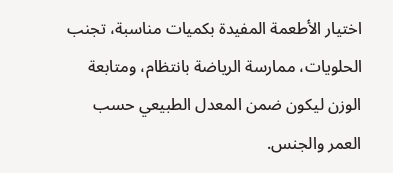اختيار الأطعمة المفيدة بكميات مناسبة، تجنب الحلويات، ممارسة الرياضة بانتظام، ومتابعة الوزن ليكون ضمن المعدل الطبيعي حسب العمر والجنس.